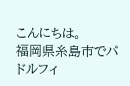こんにちは。
福岡県糸島市でパドルフィ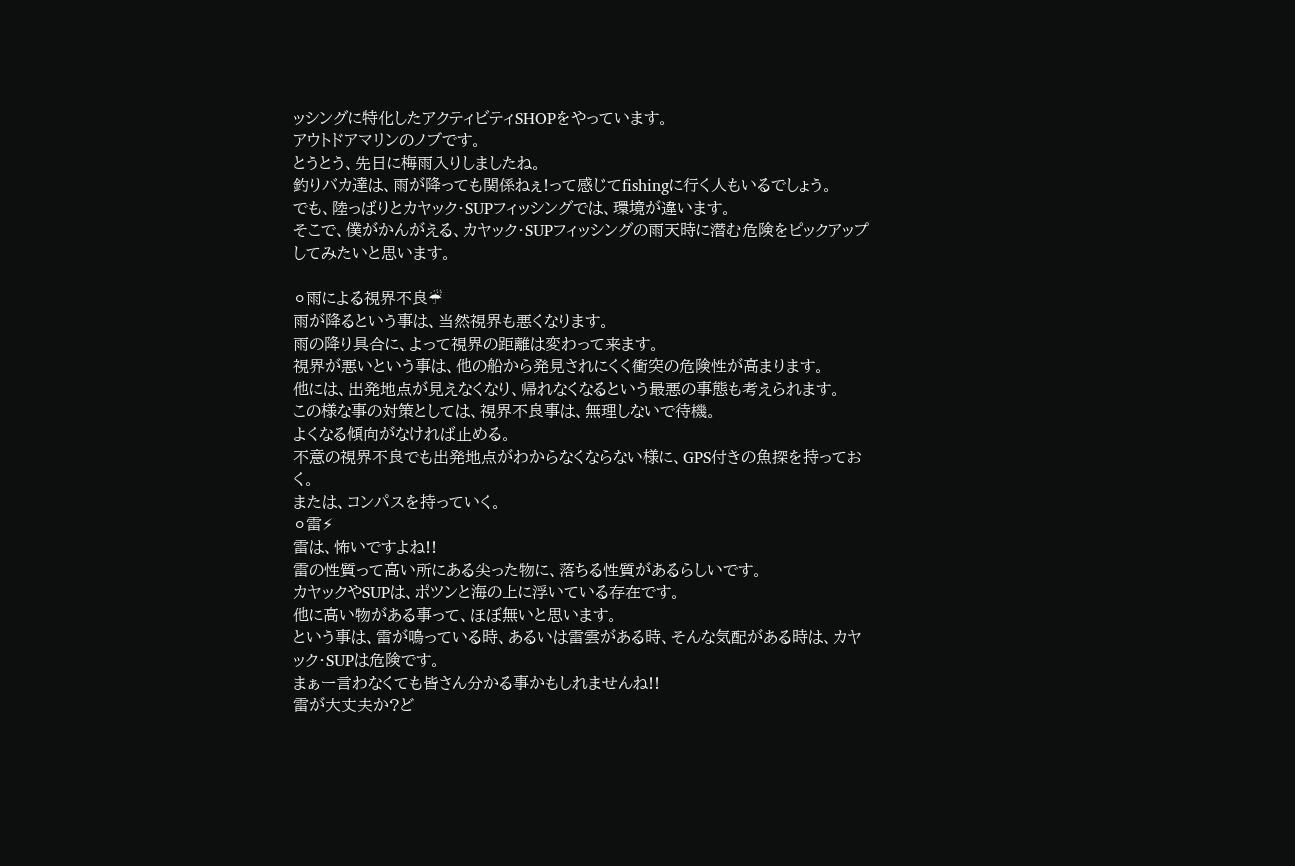ッシングに特化したアクティビティSHOPをやっています。
アウトドアマリンのノブです。
とうとう、先日に梅雨入りしましたね。
釣りバカ達は、雨が降っても関係ねぇ!って感じてfishingに行く人もいるでしょう。
でも、陸っばりとカヤック・SUPフィッシングでは、環境が違います。
そこで、僕がかんがえる、カヤック・SUPフィッシングの雨天時に潜む危険をピックアップしてみたいと思います。

⚪雨による視界不良☔
雨が降るという事は、当然視界も悪くなります。
雨の降り具合に、よって視界の距離は変わって来ます。
視界が悪いという事は、他の船から発見されにくく衝突の危険性が高まります。
他には、出発地点が見えなくなり、帰れなくなるという最悪の事態も考えられます。
この様な事の対策としては、視界不良事は、無理しないで待機。
よくなる傾向がなければ止める。
不意の視界不良でも出発地点がわからなくならない様に、GPS付きの魚探を持っておく。
または、コンパスを持っていく。
⚪雷⚡
雷は、怖いですよね!!
雷の性質って高い所にある尖った物に、落ちる性質があるらしいです。
カヤックやSUPは、ポツンと海の上に浮いている存在です。
他に高い物がある事って、ほぼ無いと思います。
という事は、雷が鳴っている時、あるいは雷雲がある時、そんな気配がある時は、カヤック・SUPは危険です。
まぁー言わなくても皆さん分かる事かもしれませんね!!
雷が大丈夫か?ど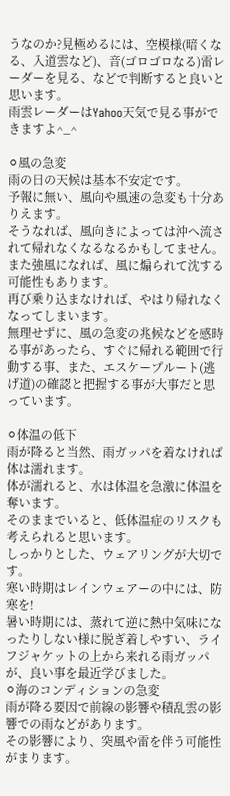うなのか?見極めるには、空模様(暗くなる、入道雲など)、音(ゴロゴロなる)雷レーダーを見る、などで判断すると良いと思います。
雨雲レーダーはYahoo天気で見る事ができますよ^_^

⚪風の急変
雨の日の天候は基本不安定です。
予報に無い、風向や風速の急変も十分ありえます。
そうなれば、風向きによっては沖へ流されて帰れなくなるなるかもしてません。
また強風になれば、風に煽られて沈する可能性もあります。
再び乗り込まなければ、やはり帰れなくなってしまいます。
無理せずに、風の急変の兆候などを感時る事があったら、すぐに帰れる範囲で行動する事、また、エスケープルート(逃げ道)の確認と把握する事が大事だと思っています。

⚪体温の低下
雨が降ると当然、雨ガッパを着なければ体は濡れます。
体が濡れると、水は体温を急激に体温を奪います。
そのままでいると、低体温症のリスクも考えられると思います。
しっかりとした、ウェアリングが大切です。
寒い時期はレインウェアーの中には、防寒を!
暑い時期には、蒸れて逆に熱中気味になったりしない様に脱ぎ着しやすい、ライフジャケットの上から来れる雨ガッパが、良い事を最近学びました。
⚪海のコンディションの急変
雨が降る要因で前線の影響や積乱雲の影響での雨などがあります。
その影響により、突風や雷を伴う可能性がまります。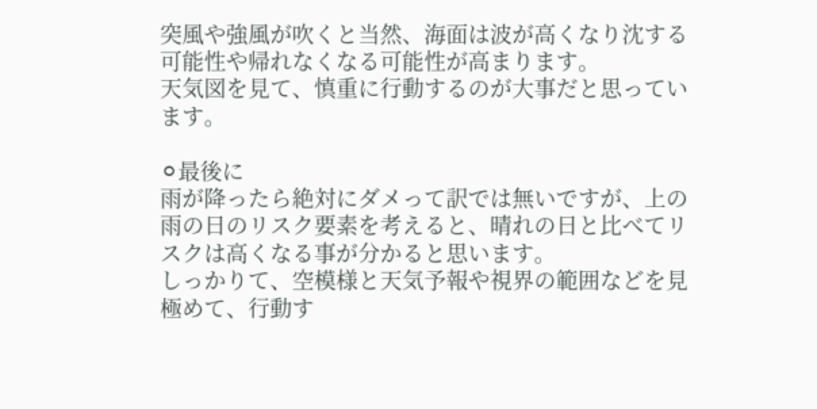突風や強風が吹くと当然、海面は波が高くなり沈する可能性や帰れなくなる可能性が高まります。
天気図を見て、慎重に行動するのが大事だと思っています。

⚪最後に
雨が降ったら絶対にダメって訳では無いですが、上の雨の日のリスク要素を考えると、晴れの日と比べてリスクは高くなる事が分かると思います。
しっかりて、空模様と天気予報や視界の範囲などを見極めて、行動す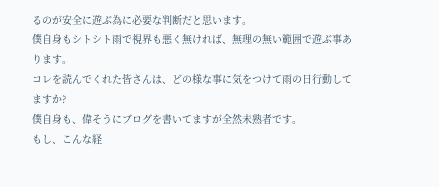るのが安全に遊ぶ為に必要な判断だと思います。
僕自身もシトシト雨で視界も悪く無ければ、無理の無い範囲で遊ぶ事あります。
コレを読んでくれた皆さんは、どの様な事に気をつけて雨の日行動してますか?
僕自身も、偉そうにブログを書いてますが全然未熟者です。
もし、こんな経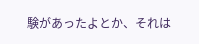験があったよとか、それは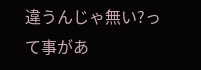違うんじゃ無い?って事があ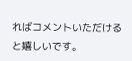ればコメントいただけると嬉しいです。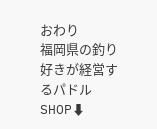おわり
福岡県の釣り好きが経営するパドルSHOP⬇